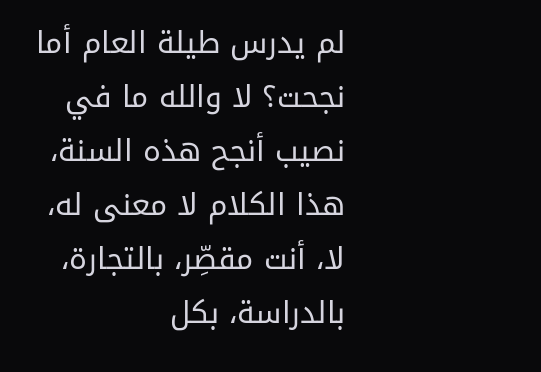لم يدرس طيلة العام أما نجحت؟ لا والله ما في نصيب أنجح هذه السنة، هذا الكلام لا معنى له، لا، أنت مقصِّر، بالتجارة، بالدراسة، بكل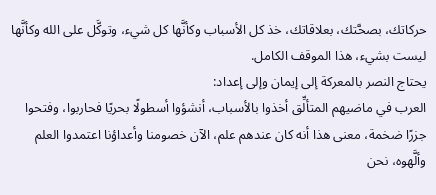حركاتك، بصحَّتك، بعلاقاتك، خذ كل الأسباب وكأنَّها كل شيء، وتوكَّل على الله وكأنَّها ليست بشيء، هذا الموقف الكامل.
يحتاج النصر بالمعركة إلى إيمان وإلى إعداد:
العرب في ماضيهم المتألِّق أخذوا بالأسباب، أنشؤوا أسطولًا بحريًا فحاربوا، وفتحوا جزرًا ضخمة، معنى هذا أنه كان عندهم علم، الآن خصومنا وأعداؤنا اعتمدوا العلم وألَّهوه، نحن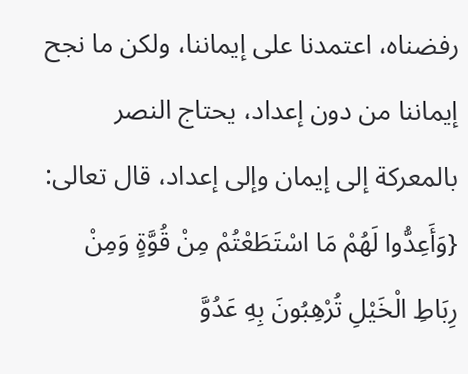رفضناه، اعتمدنا على إيماننا، ولكن ما نجح إيماننا من دون إعداد، يحتاج النصر بالمعركة إلى إيمان وإلى إعداد، قال تعالى:
{وَأَعِدُّوا لَهُمْ مَا اسْتَطَعْتُمْ مِنْ قُوَّةٍ وَمِنْ رِبَاطِ الْخَيْلِ تُرْهِبُونَ بِهِ عَدُوَّ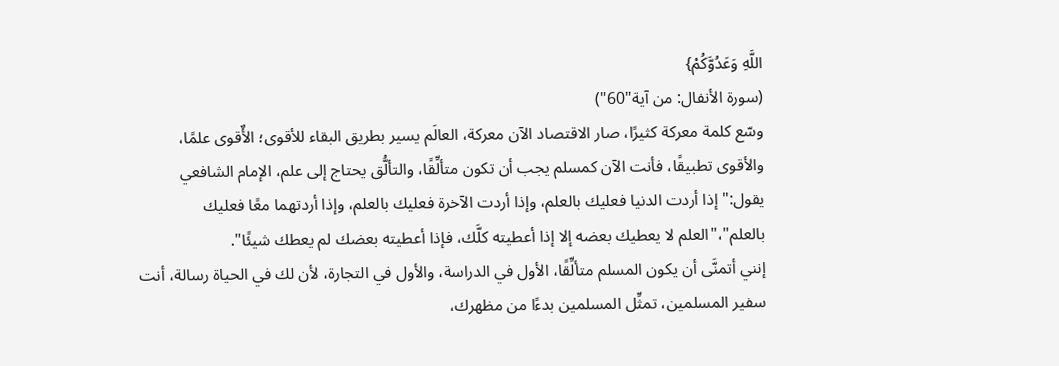اللَّهِ وَعَدُوَّكُمْ}
(سورة الأنفال: من آية"60")
وسّع كلمة معركة كثيرًا، صار الاقتصاد الآن معركة، العالَم يسير بطريق البقاء للأقوى؛ الأٌقوى علمًا، والأقوى تطبيقًا، فأنت الآن كمسلم يجب أن تكون متألِّقًا، والتألُّق يحتاج إلى علم، الإمام الشافعي يقول:"إذا أردت الدنيا فعليك بالعلم، وإذا أردت الآخرة فعليك بالعلم، وإذا أردتهما معًا فعليك بالعلم"،"العلم لا يعطيك بعضه إلا إذا أعطيته كلَّك، فإذا أعطيته بعضك لم يعطك شيئًا".
إنني أتمنَّى أن يكون المسلم متألِّقًا، الأول في الدراسة، والأول في التجارة، لأن لك في الحياة رسالة، أنت سفير المسلمين، تمثِّل المسلمين بدءًا من مظهرك،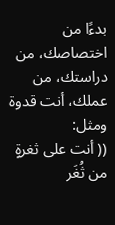بدءًا من اختصاصك، من دراستك، من عملك، أنت قدوة ومثل:
(( أنت على ثغرةٍ من ثُغَر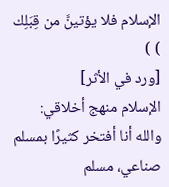الإسلام فلا يؤتينَّ من قِبَلِك ) )
[ورد في الأثر]
الإسلام منهج أخلاقي:
والله أنا أفتخر كثيرًا بمسلم صناعي، مسلم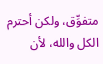متفوِّق، ولكن أحترم الكل والله، لأن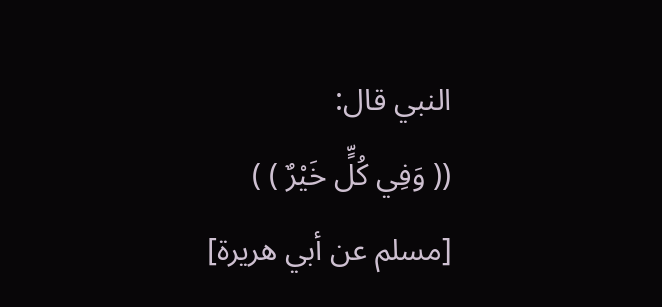النبي قال:
(( وَفِي كُلٍّ خَيْرٌ ) )
[مسلم عن أبي هريرة]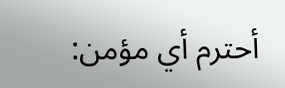أحترم أي مؤمن: